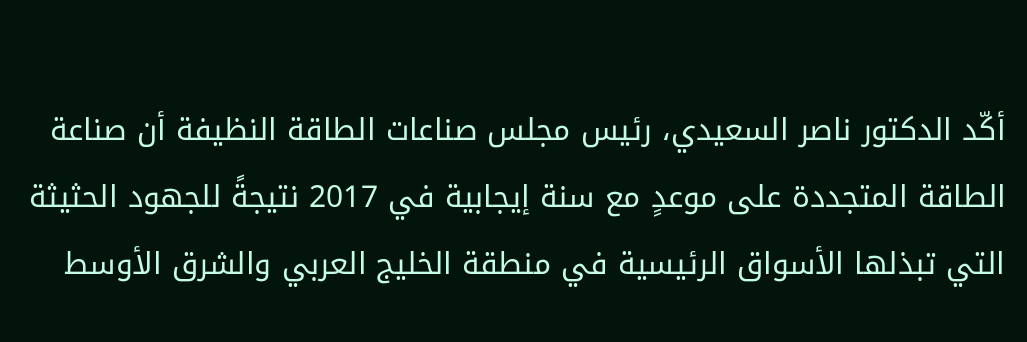أكّد الدكتور ناصر السعيدي، رئيس مجلس صناعات الطاقة النظيفة أن صناعة الطاقة المتجددة على موعدٍ مع سنة إيجابية في 2017 نتيجةً للجهود الحثيثة التي تبذلها الأسواق الرئيسية في منطقة الخليج العربي والشرق الأوسط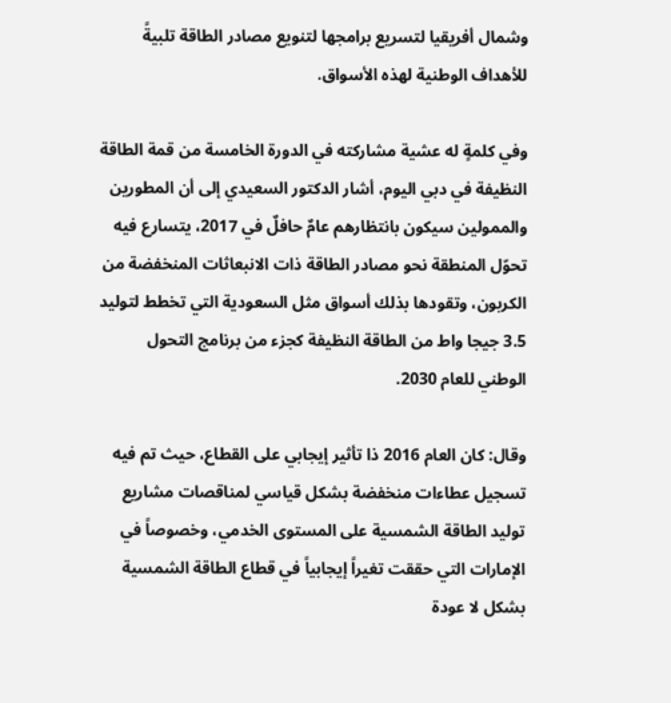وشمال أفريقيا لتسريع برامجها لتنويع مصادر الطاقة تلبيةً للأهداف الوطنية لهذه الأسواق.

وفي كلمةٍ له عشية مشاركته في الدورة الخامسة من قمة الطاقة النظيفة في دبي اليوم، أشار الدكتور السعيدي إلى أن المطورين والممولين سيكون بانتظارهم عامٌ حافلٌ في 2017، يتسارع فيه تحوّل المنطقة نحو مصادر الطاقة ذات الانبعاثات المنخفضة من الكربون، وتقودها بذلك أسواق مثل السعودية التي تخطط لتوليد 3.5 جيجا واط من الطاقة النظيفة كجزء من برنامج التحول الوطني للعام 2030.

وقال: كان العام 2016 ذا تأثير إيجابي على القطاع، حيث تم فيه تسجيل عطاءات منخفضة بشكل قياسي لمناقصات مشاريع توليد الطاقة الشمسية على المستوى الخدمي، وخصوصاً في الإمارات التي حققت تغيراً إيجابياً في قطاع الطاقة الشمسية بشكل لا عودة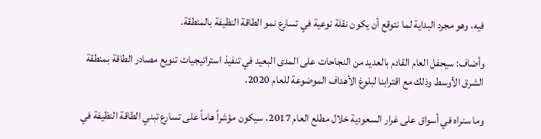فيه، وهو مجرد البداية لما نتوقع أن يكون نقلة نوعية في تسارع نمو الطاقة النظيفة بالمنطقة.

وأضاف: سيحفل العام القادم بالعديد من النجاحات على المدى البعيد في تنفيذ استراتيجيات تنويع مصادر الطاقة بمنطقة الشرق الأوسط وذلك مع اقترابنا لبلوغ الأهداف الموضوعة للعام 2020.

وما سنراه في أسواق على غرار السعودية خلال مطلع العام 2017، سيكون مؤشراً هاماً على تسارع تبني الطاقة النظيفة في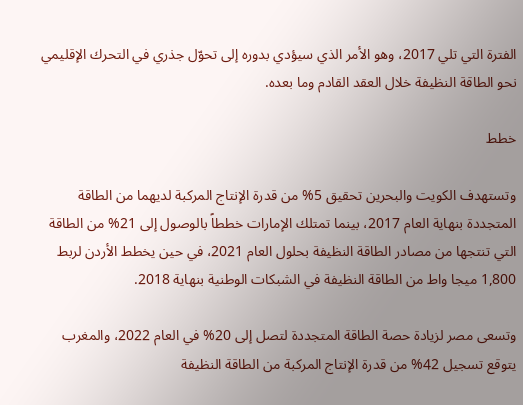الفترة التي تلي 2017، وهو الأمر الذي سيؤدي بدوره إلى تحوّل جذري في التحرك الإقليمي نحو الطاقة النظيفة خلال العقد القادم وما بعده.

خطط

وتستهدف الكويت والبحرين تحقيق 5% من قدرة الإنتاج المركبة لديهما من الطاقة المتجددة بنهاية العام 2017، بينما تمتلك الإمارات خططاً بالوصول إلى 21% من الطاقة التي تنتجها من مصادر الطاقة النظيفة بحلول العام 2021، في حين يخطط الأردن لربط 1,800 ميجا واط من الطاقة النظيفة في الشبكات الوطنية بنهاية 2018.

وتسعى مصر لزيادة حصة الطاقة المتجددة لتصل إلى 20% في العام 2022، والمغرب يتوقع تسجيل 42% من قدرة الإنتاج المركبة من الطاقة النظيفة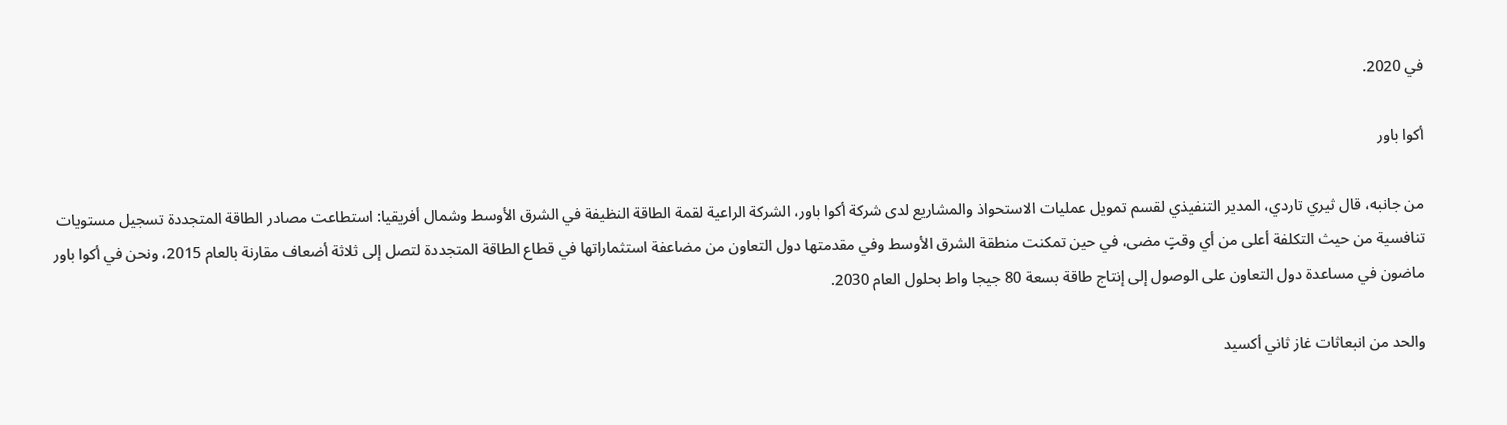في 2020.

أكوا باور

من جانبه، قال ثيري تاردي، المدير التنفيذي لقسم تمويل عمليات الاستحواذ والمشاريع لدى شركة أكوا باور، الشركة الراعية لقمة الطاقة النظيفة في الشرق الأوسط وشمال أفريقيا: استطاعت مصادر الطاقة المتجددة تسجيل مستويات تنافسية من حيث التكلفة أعلى من أي وقتٍ مضى، في حين تمكنت منطقة الشرق الأوسط وفي مقدمتها دول التعاون من مضاعفة استثماراتها في قطاع الطاقة المتجددة لتصل إلى ثلاثة أضعاف مقارنة بالعام 2015، ونحن في أكوا باور ماضون في مساعدة دول التعاون على الوصول إلى إنتاج طاقة بسعة 80 جيجا واط بحلول العام 2030.

والحد من انبعاثات غاز ثاني أكسيد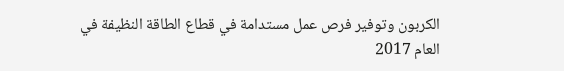الكربون وتوفير فرص عمل مستدامة في قطاع الطاقة النظيفة في العام 2017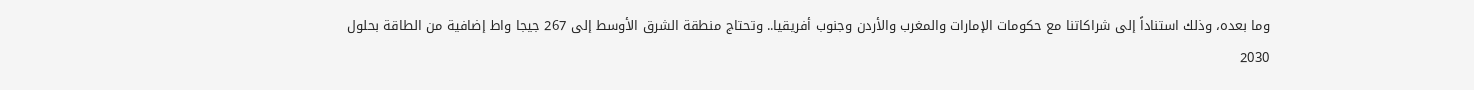وما بعده، وذلك استناداً إلى شراكاتنا مع حكومات الإمارات والمغرب والأردن وجنوب أفريقيا.. وتحتاج منطقة الشرق الأوسط إلى 267 جيجا واط إضافية من الطاقة بحلول 2030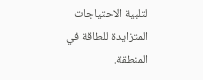لتلبية الاحتياجات المتزايدة للطاقة في المنطقة.